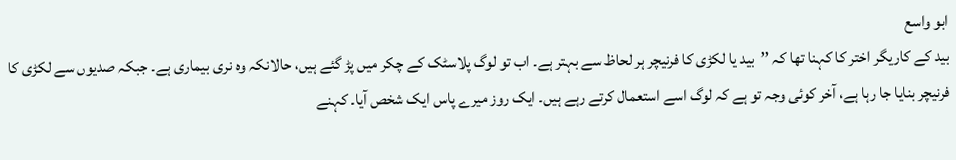ابو واسع
بید کے کاریگر اختر کا کہنا تھا کہ ’’بید یا لکڑی کا فرنیچر ہر لحاظ سے بہتر ہے۔ اب تو لوگ پلاسٹک کے چکر میں پڑ گئے ہیں، حالانکہ وہ نری بیماری ہے۔ جبکہ صدیوں سے لکڑی کا فرنیچر بنایا جا رہا ہے، آخر کوئی وجہ تو ہے کہ لوگ اسے استعمال کرتے رہے ہیں۔ ایک روز میرے پاس ایک شخص آیا۔ کہنے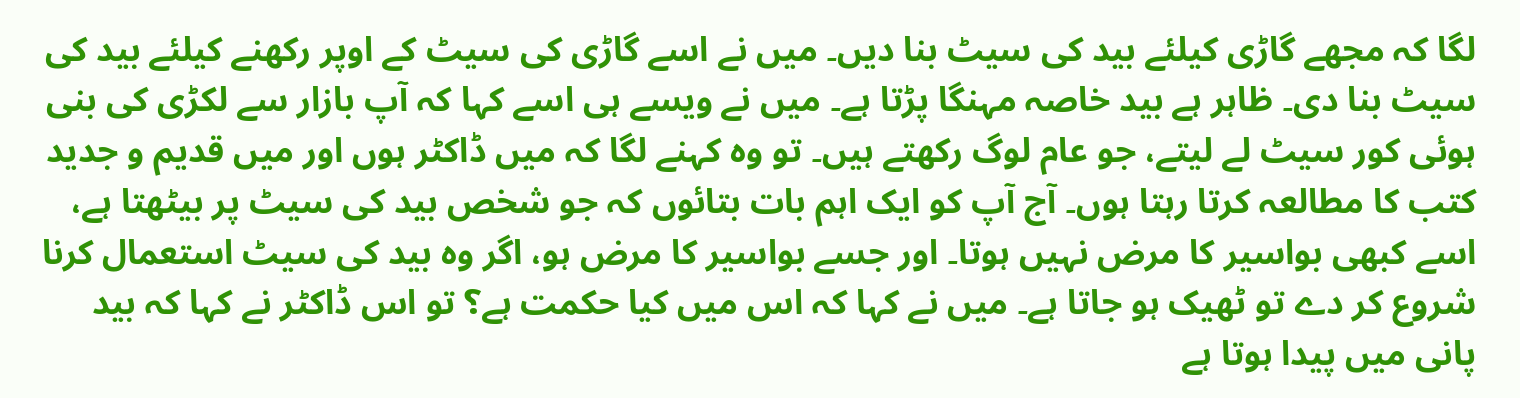لگا کہ مجھے گاڑی کیلئے بید کی سیٹ بنا دیں۔ میں نے اسے گاڑی کی سیٹ کے اوپر رکھنے کیلئے بید کی سیٹ بنا دی۔ ظاہر ہے بید خاصہ مہنگا پڑتا ہے۔ میں نے ویسے ہی اسے کہا کہ آپ بازار سے لکڑی کی بنی ہوئی کور سیٹ لے لیتے، جو عام لوگ رکھتے ہیں۔ تو وہ کہنے لگا کہ میں ڈاکٹر ہوں اور میں قدیم و جدید کتب کا مطالعہ کرتا رہتا ہوں۔ آج آپ کو ایک اہم بات بتائوں کہ جو شخص بید کی سیٹ پر بیٹھتا ہے، اسے کبھی بواسیر کا مرض نہیں ہوتا۔ اور جسے بواسیر کا مرض ہو، اگر وہ بید کی سیٹ استعمال کرنا شروع کر دے تو ٹھیک ہو جاتا ہے۔ میں نے کہا کہ اس میں کیا حکمت ہے؟ تو اس ڈاکٹر نے کہا کہ بید پانی میں پیدا ہوتا ہے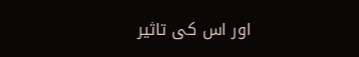اور اس کی تاثیر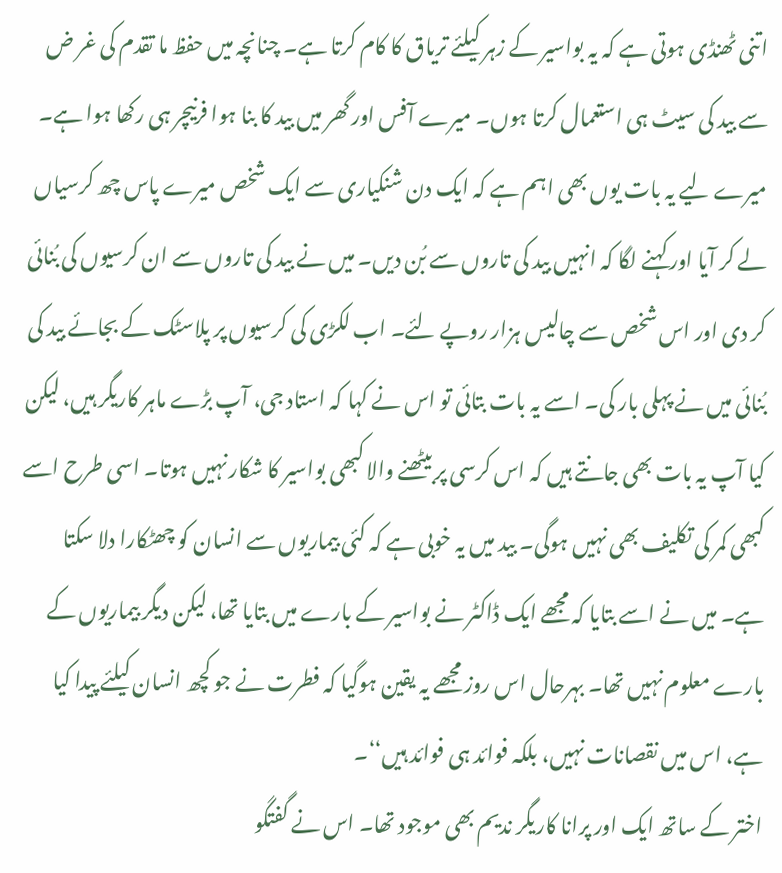اتنی ٹھنڈی ہوتی ہے کہ یہ بواسیر کے زہر کیلئے تریاق کا کام کرتا ہے۔ چنانچہ میں حفظ ما تقدم کی غر ض سے بید کی سیٹ ہی استعمال کرتا ہوں۔ میرے آفس اور گھر میں بید کا بنا ہوا فرنیچر ہی رکھا ہوا ہے۔ میرے لیے یہ بات یوں بھی اہم ہے کہ ایک دن شنکیاری سے ایک شخص میرے پاس چھ کرسیاں لے کر آیا اور کہنے لگا کہ انہیں بید کی تاروں سے بُن دیں۔ میں نے بید کی تاروں سے ان کرسیوں کی بُنائی کر دی اور اس شخص سے چالیس ہزار روپے لئے۔ اب لکڑی کی کرسیوں پر پلاسٹک کے بجائے بید کی بُنائی میں نے پہلی بار کی۔ اسے یہ بات بتائی تو اس نے کہا کہ استاد جی، آپ بڑے ماہر کاریگر ہیں، لیکن کیا آپ یہ بات بھی جانتے ہیں کہ اس کرسی پر بیٹھنے والا کبھی بواسیر کا شکار نہیں ہوتا۔ اسی طرح اسے کبھی کمر کی تکلیف بھی نہیں ہوگی۔ بید میں یہ خوبی ہے کہ کئی بیماریوں سے انسان کو چھٹکارا دلا سکتا ہے۔ میں نے اسے بتایا کہ مجھے ایک ڈاکٹر نے بواسیر کے بارے میں بتایا تھا، لیکن دیگر بیماریوں کے بارے معلوم نہیں تھا۔ بہرحال اس روز مجھے یہ یقین ہوگیا کہ فطرت نے جو کچھ انسان کیلئے پیدا کیا ہے، اس میں نقصانات نہیں، بلکہ فوائد ہی فوائد ہیں‘‘۔
اختر کے ساتھ ایک اور پرانا کاریگر ندیم بھی موجود تھا۔ اس نے گفتگو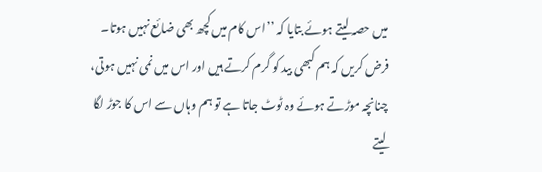میں حصہ لیتے ہوئے بتایا کہ ’’اس کام میں کچھ بھی ضائع نہیں ہوتا۔ فرض کریں کہ ہم کبھی بید کو گرم کرتے ہیں اور اس میں نمی نہیں ہوتی، چنانچہ موڑتے ہوئے وہ ٹوٹ جاتا ہے تو ہم وہاں سے اس کا جوڑ لگا لیتے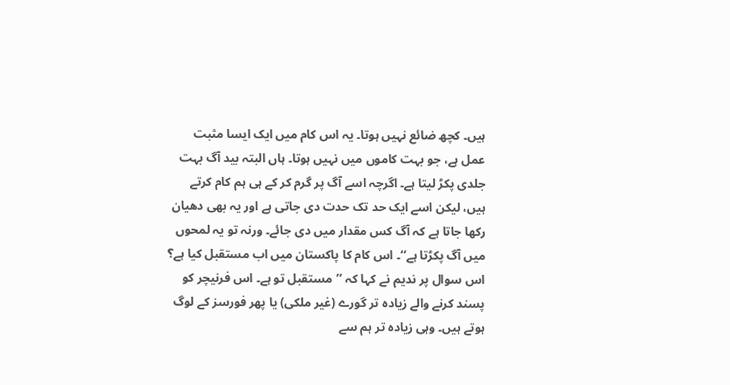ہیں۔ کچھ ضائع نہیں ہوتا۔ یہ اس کام میں ایک ایسا مثبت عمل ہے، جو بہت کاموں میں نہیں ہوتا۔ ہاں البتہ بید آگ بہت جلدی پکڑ لیتا ہے۔ اگرچہ اسے آگ پر گرم کر کے ہی ہم کام کرتے ہیں، لیکن اسے ایک حد تک حدت دی جاتی ہے اور یہ بھی دھیان رکھا جاتا ہے کہ آگ کس مقدار میں دی جائے۔ ورنہ تو یہ لمحوں میں آگ پکڑتا ہے‘‘۔ اس کام کا پاکستان میں اب مستقبل کیا ہے؟ اس سوال پر ندیم نے کہا کہ ’’مستقبل تو ہے۔ اس فرنیچر کو پسند کرنے والے زیادہ تر گورے (غیر ملکی) یا پھر فورسز کے لوگ ہوتے ہیں۔ وہی زیادہ تر ہم سے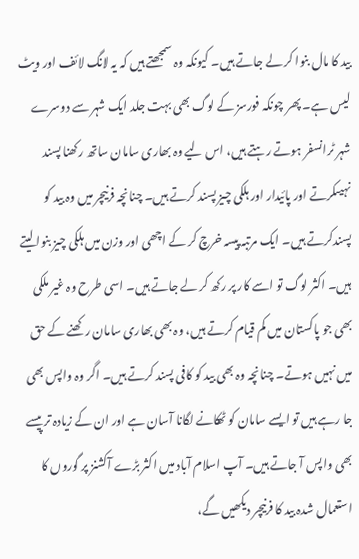بید کا مال بنوا کر لے جاتے ہیں۔ کیونکہ وہ سمجھتے ہیں کہ یہ لانگ لائف اور ویٹ لیس ہے۔ پھر چونکہ فورسز کے لوگ بھی بہت جلد ایک شہر سے دوسرے شہر ٹرانسفر ہوتے رہتے ہیں، اس لیے وہ بھاری سامان ساتھ رکھنا پسند نہیںکرتے اور پائیدار اور ہلکی چیز پسند کرتے ہیں۔ چنانچہ فرنیچر میں وہ بید کو پسندکرتے ہیں۔ ایک مرتبہ پیسہ خرچ کر کے اچھی اور وزن میں ہلکی چیز بنوا لیتے ہیں۔ اکثر لوگ تو اسے کار پر رکھ کر لے جاتے ہیں۔ اسی طرح وہ غیر ملکی بھی جو پاکستان میں کم قیام کرتے ہیں، وہ بھی بھاری سامان رکھنے کے حق میں نہیں ہوتے۔ چنانچہ وہ بھی بید کو کافی پسند کرتے ہیں۔ اگر وہ واپس بھی جا رہے ہیں تو ایسے سامان کو ٹھکانے لگانا آسان ہے اور ان کے زیادہ تر پیسے بھی واپس آ جاتے ہیں۔ آپ اسلام آباد میں اکثر بڑے آکشنز پر گوروں کا استعمال شدہ بید کا فرنیچر دیکھیں گے،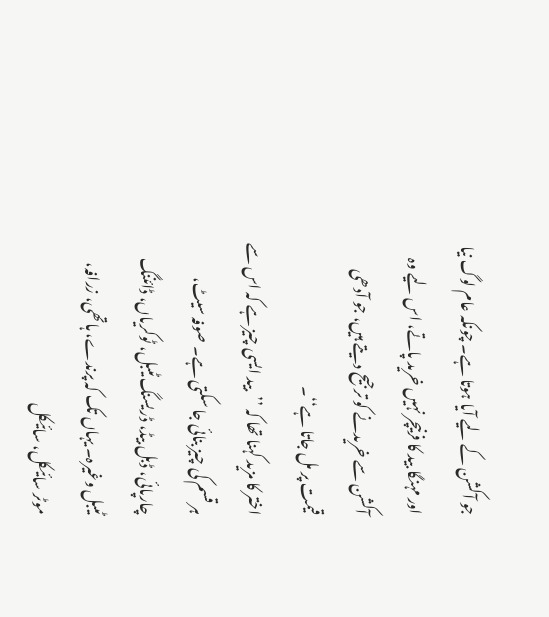جو آکشن کے لیے آیا ہوتا ہے۔ چونکہ عام لوگ نیا اور مہنگا بید کا فرنیچر نہیں خرید پاتے، اس لیے وہ آکشن سے خریدنے کو ترجیح دیتے ہیں، جو آدھی قیمت پر مل جاتا ہے‘‘۔
اختر کا مزید کہنا تھا کہ ’’بید ایسی چیز ہے کہ اس سے ہر قسم کی چیز بنائی جا سکتی ہے۔ صوفہ سیٹ، چارپائی، ڈبل بیڈ، ڈریسنگ ٹیبل، ٹوکریاں، ڈائننگ ٹیبل وغیرہ۔ یہاں تک کہ پرندے، ہاتھی، زرافہ، موٹر سائیکل، سائیکل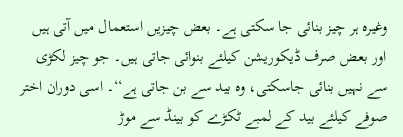وغیرہ ہر چیز بنائی جا سکتی ہے۔ بعض چیزیں استعمال میں آتی ہیں اور بعض صرف ڈیکوریشن کیلئے بنوائی جاتی ہیں۔ جو چیز لکڑی سے نہیں بنائی جاسکتی، وہ بید سے بن جاتی ہے‘‘۔ اسی دوران اختر صوفے کیلئے بید کے لمبے ٹکڑے کو بینڈ سے موڑ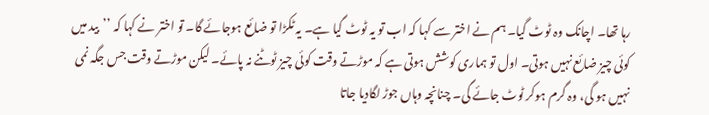رہا تھا۔ اچانک وہ ٹوٹ گیا۔ ہم نے اختر سے کہا کہ اب تو یہ ٹوٹ گیا ہے۔ یہ ٹکڑا تو ضائع ہوجائے گا۔ تو اختر نے کہا کہ ’’بید میں کوئی چیز ضائع نہیں ہوتی۔ اول تو ہماری کوشش ہوتی ہے کہ موڑتے وقت کوئی چیز ٹوٹنے نہ پائے۔ لیکن موڑتے وقت جس جگہ نمی نہیں ہو گی، وہ گرم ہوکر ٹوٹ جائے گی۔ چنانچہ وہاں جوڑ لگادیا جاتا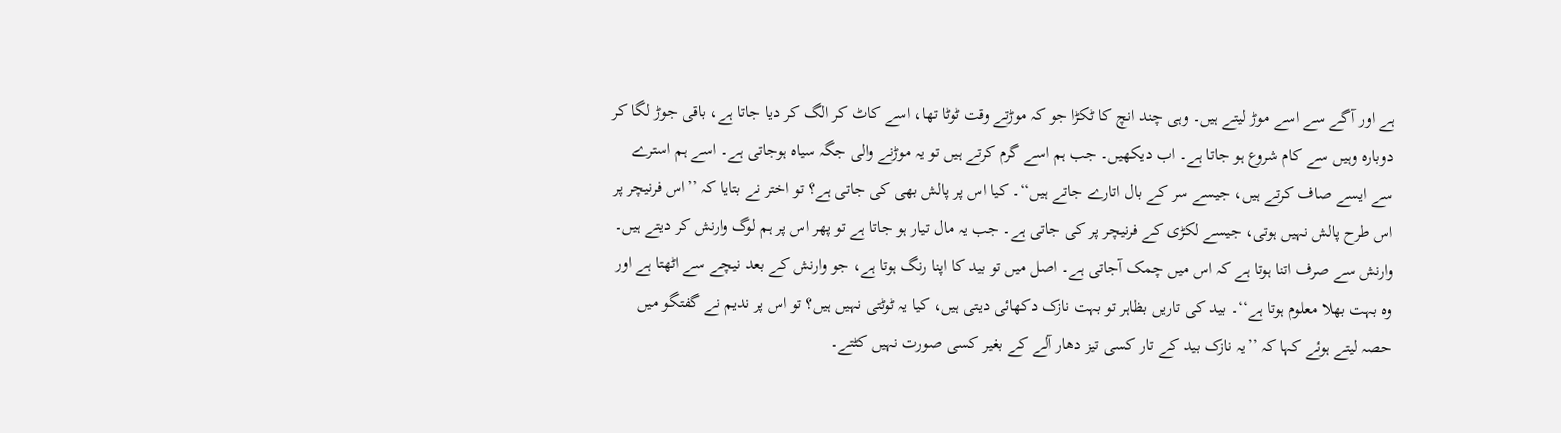ہے اور آگے سے اسے موڑ لیتے ہیں۔ وہی چند انچ کا ٹکڑا جو کہ موڑتے وقت ٹوٹا تھا، اسے کاٹ کر الگ کر دیا جاتا ہے، باقی جوڑ لگا کر دوبارہ وہیں سے کام شروع ہو جاتا ہے۔ اب دیکھیں۔ جب ہم اسے گرم کرتے ہیں تو یہ موڑنے والی جگہ سیاہ ہوجاتی ہے۔ اسے ہم استرے سے ایسے صاف کرتے ہیں، جیسے سر کے بال اتارے جاتے ہیں‘‘۔ کیا اس پر پالش بھی کی جاتی ہے؟ تو اختر نے بتایا کہ ’’اس فرنیچر پر اس طرح پالش نہیں ہوتی، جیسے لکڑی کے فرنیچر پر کی جاتی ہے۔ جب یہ مال تیار ہو جاتا ہے تو پھر اس پر ہم لوگ وارنش کر دیتے ہیں۔ وارنش سے صرف اتنا ہوتا ہے کہ اس میں چمک آجاتی ہے۔ اصل میں تو بید کا اپنا رنگ ہوتا ہے، جو وارنش کے بعد نیچے سے اٹھتا ہے اور وہ بہت بھلا معلوم ہوتا ہے‘‘۔ بید کی تاریں بظاہر تو بہت نازک دکھائی دیتی ہیں، کیا یہ ٹوٹتی نہیں ہیں؟ تو اس پر ندیم نے گفتگو میں حصہ لیتے ہوئے کہا کہ ’’یہ نازک بید کے تار کسی تیز دھار آلے کے بغیر کسی صورت نہیں کٹتے۔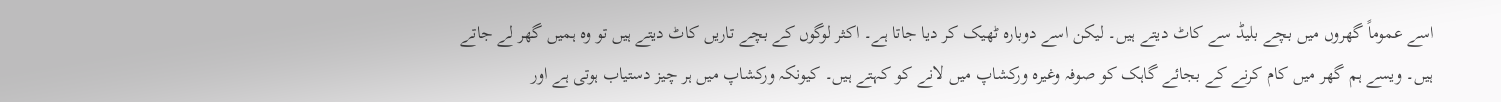اسے عموماً گھروں میں بچے بلیڈ سے کاٹ دیتے ہیں۔ لیکن اسے دوبارہ ٹھیک کر دیا جاتا ہے۔ اکثر لوگوں کے بچے تاریں کاٹ دیتے ہیں تو وہ ہمیں گھر لے جاتے ہیں۔ ویسے ہم گھر میں کام کرنے کے بجائے گاہک کو صوفہ وغیرہ ورکشاپ میں لانے کو کہتے ہیں۔ کیونکہ ورکشاپ میں ہر چیز دستیاب ہوتی ہے اور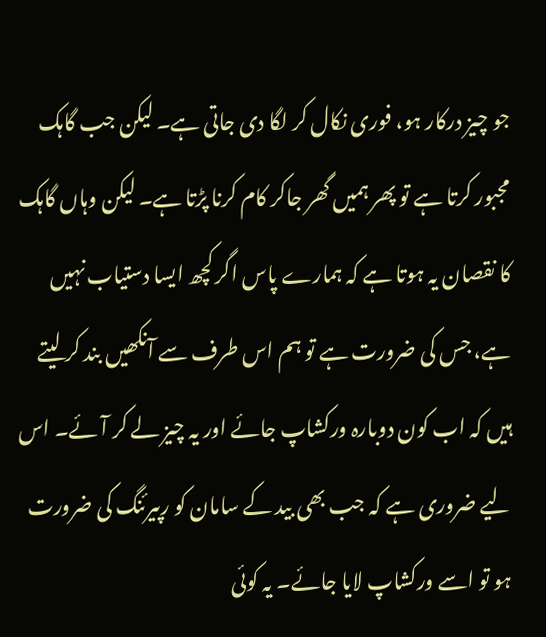جو چیز درکار ہو، فوری نکال کر لگا دی جاتی ہے۔ لیکن جب گاہک مجبور کرتا ہے تو پھر ہمیں گھر جاکر کام کرنا پڑتا ہے۔ لیکن وہاں گاہک کا نقصان یہ ہوتا ہے کہ ہمارے پاس اگر کچھ ایسا دستیاب نہیں ہے، جس کی ضرورت ہے تو ہم اس طرف سے آنکھیں بند کر لیتے ہیں کہ اب کون دوبارہ ورکشاپ جائے اور یہ چیز لے کر آئے۔ اس لیے ضروری ہے کہ جب بھی بید کے سامان کو رپیرئنگ کی ضرورت ہو تو اسے ورکشاپ لایا جائے۔ یہ کوئی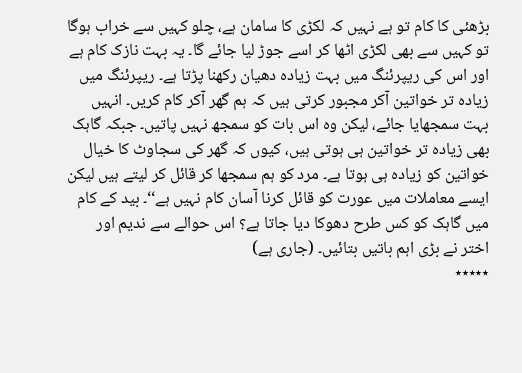بڑھئی کا کام تو ہے نہیں کہ لکڑی کا سامان ہے، چلو کہیں سے خراب ہوگا تو کہیں سے بھی لکڑی اٹھا کر اسے جوڑ لیا جائے گا۔ یہ بہت نازک کام ہے اور اس کی ریپرئنگ میں بہت زیادہ دھیان رکھنا پڑتا ہے۔ ریپرئنگ میں زیادہ تر خواتین آکر مجبور کرتی ہیں کہ ہم گھر آکر کام کریں۔ انہیں بہت سمجھایا جائے، لیکن وہ اس بات کو سمجھ نہیں پاتیں۔ جبکہ گاہک بھی زیادہ تر خواتین ہی ہوتی ہیں، کیوں کہ گھر کی سجاوٹ کا خیال خواتین کو زیادہ ہی ہوتا ہے۔ مرد کو ہم سمجھا کر قائل کر لیتے ہیں لیکن ایسے معاملات میں عورت کو قائل کرنا آسان کام نہیں ہے‘‘۔ بید کے کام میں گاہک کو کس طرح دھوکا دیا جاتا ہے؟ اس حوالے سے ندیم اور اختر نے بڑی اہم باتیں بتائیں۔ (جاری ہے)
٭٭٭٭٭